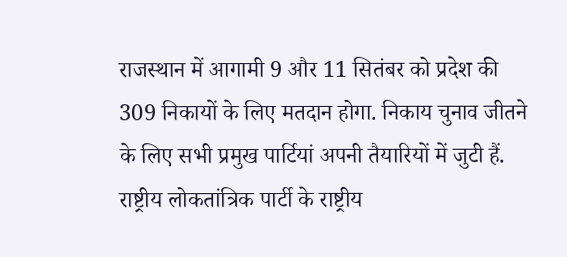राजस्थान में आगामी 9 और 11 सितंबर को प्रदेश की 309 निकायों के लिए मतदान होगा. निकाय चुनाव जीतने के लिए सभी प्रमुख पार्टियां अपनी तैयारियों में जुटी हैं. राष्ट्रीय लोकतांत्रिक पार्टी के राष्ट्रीय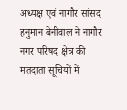अध्यक्ष एवं नागौर सांसद हनुमान बेनीवाल ने नागौर नगर परिषद क्षेत्र की मतदाता सूचियों में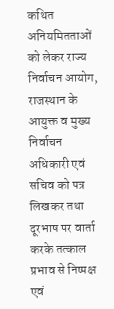कथित अनियमितताओं को लेकर राज्य निर्वाचन आयोग, राजस्थान के आयुक्त व मुख्य निर्वाचन अधिकारी एवं सचिव को पत्र लिखकर तथा दूरभाष पर वार्ता करके तत्काल प्रभाव से निष्पक्ष एवं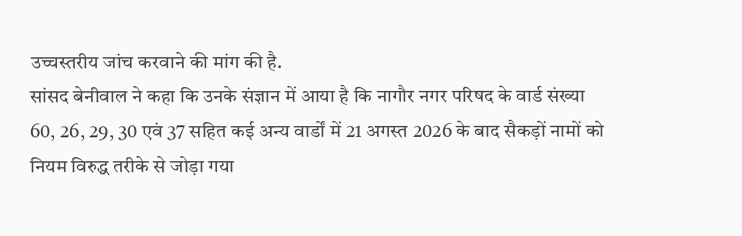उच्चस्तरीय जांच करवाने की मांग की है.
सांसद बेनीवाल ने कहा कि उनके संज्ञान में आया है कि नागौर नगर परिषद के वार्ड संख्या 60, 26, 29, 30 एवं 37 सहित कई अन्य वार्डों में 21 अगस्त 2026 के बाद सैकड़ों नामों को नियम विरुद्ध तरीके से जोड़ा गया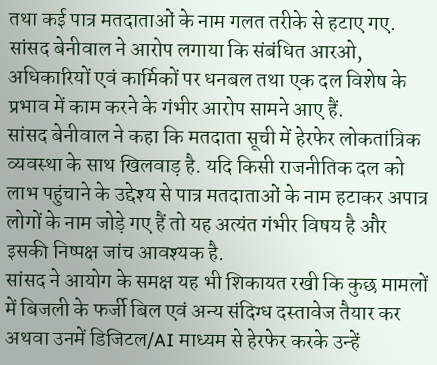तथा कई पात्र मतदाताओं के नाम गलत तरीके से हटाए गए. सांसद बेनीवाल ने आरोप लगाया कि संबंधित आरओ, अधिकारियों एवं कार्मिकों पर धनबल तथा एक दल विशेष के प्रभाव में काम करने के गंभीर आरोप सामने आए हैं.
सांसद बेनीवाल ने कहा कि मतदाता सूची में हेरफेर लोकतांत्रिक व्यवस्था के साथ खिलवाड़ है. यदि किसी राजनीतिक दल को लाभ पहुंचाने के उद्देश्य से पात्र मतदाताओं के नाम हटाकर अपात्र लोगों के नाम जोड़े गए हैं तो यह अत्यंत गंभीर विषय है और इसकी निष्पक्ष जांच आवश्यक है.
सांसद ने आयोग के समक्ष यह भी शिकायत रखी कि कुछ मामलों में बिजली के फर्जी बिल एवं अन्य संदिग्ध दस्तावेज तैयार कर अथवा उनमें डिजिटल/AI माध्यम से हेरफेर करके उन्हें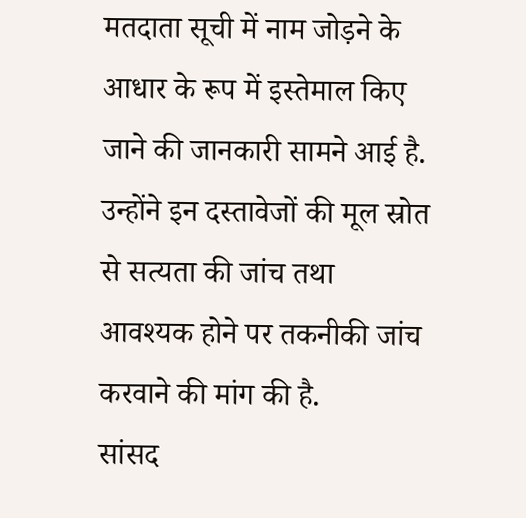मतदाता सूची में नाम जोड़ने के आधार के रूप में इस्तेमाल किए जाने की जानकारी सामने आई है. उन्होंने इन दस्तावेजों की मूल स्रोत से सत्यता की जांच तथा आवश्यक होने पर तकनीकी जांच करवाने की मांग की है.
सांसद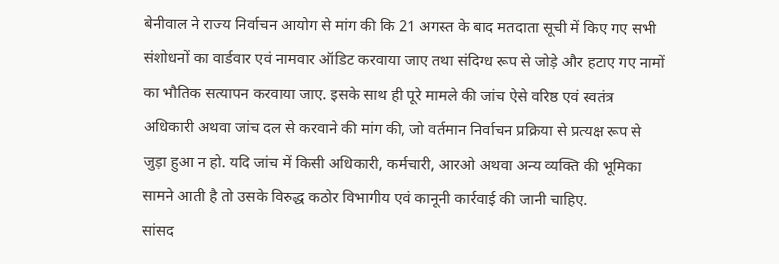बेनीवाल ने राज्य निर्वाचन आयोग से मांग की कि 21 अगस्त के बाद मतदाता सूची में किए गए सभी संशोधनों का वार्डवार एवं नामवार ऑडिट करवाया जाए तथा संदिग्ध रूप से जोड़े और हटाए गए नामों का भौतिक सत्यापन करवाया जाए. इसके साथ ही पूरे मामले की जांच ऐसे वरिष्ठ एवं स्वतंत्र अधिकारी अथवा जांच दल से करवाने की मांग की, जो वर्तमान निर्वाचन प्रक्रिया से प्रत्यक्ष रूप से जुड़ा हुआ न हो. यदि जांच में किसी अधिकारी, कर्मचारी, आरओ अथवा अन्य व्यक्ति की भूमिका सामने आती है तो उसके विरुद्ध कठोर विभागीय एवं कानूनी कार्रवाई की जानी चाहिए.
सांसद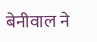बेनीवाल ने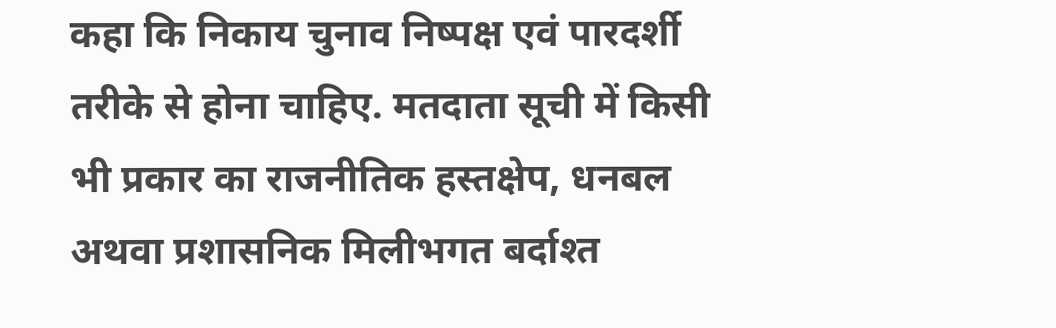कहा कि निकाय चुनाव निष्पक्ष एवं पारदर्शी तरीके से होना चाहिए. मतदाता सूची में किसी भी प्रकार का राजनीतिक हस्तक्षेप, धनबल अथवा प्रशासनिक मिलीभगत बर्दाश्त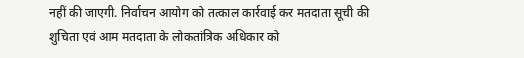नहीं की जाएगी. निर्वाचन आयोग को तत्काल कार्रवाई कर मतदाता सूची की शुचिता एवं आम मतदाता के लोकतांत्रिक अधिकार को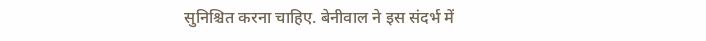सुनिश्चित करना चाहिए. बेनीवाल ने इस संदर्भ में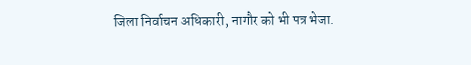जिला निर्वाचन अधिकारी, नागौर को भी पत्र भेजा.